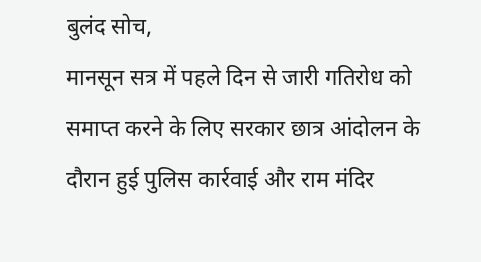बुलंद सोच,
मानसून सत्र में पहले दिन से जारी गतिरोध को समाप्त करने के लिए सरकार छात्र आंदोलन के दौरान हुई पुलिस कार्रवाई और राम मंदिर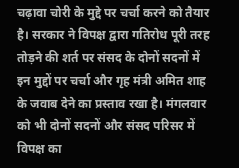चढ़ावा चोरी के मुद्दे पर चर्चा करने को तैयार है। सरकार ने विपक्ष द्वारा गतिरोध पूरी तरह तोड़ने की शर्त पर संसद के दोनों सदनों में इन मुद्दों पर चर्चा और गृह मंत्री अमित शाह के जवाब देने का प्रस्ताव रखा है। मंगलवार को भी दोनों सदनों और संसद परिसर में विपक्ष का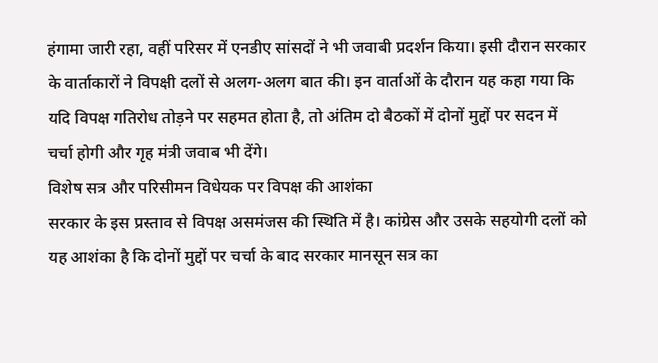हंगामा जारी रहा, वहीं परिसर में एनडीए सांसदों ने भी जवाबी प्रदर्शन किया। इसी दौरान सरकार के वार्ताकारों ने विपक्षी दलों से अलग-अलग बात की। इन वार्ताओं के दौरान यह कहा गया कि यदि विपक्ष गतिरोध तोड़ने पर सहमत होता है, तो अंतिम दो बैठकों में दोनों मुद्दों पर सदन में चर्चा होगी और गृह मंत्री जवाब भी देंगे।
विशेष सत्र और परिसीमन विधेयक पर विपक्ष की आशंका
सरकार के इस प्रस्ताव से विपक्ष असमंजस की स्थिति में है। कांग्रेस और उसके सहयोगी दलों को यह आशंका है कि दोनों मुद्दों पर चर्चा के बाद सरकार मानसून सत्र का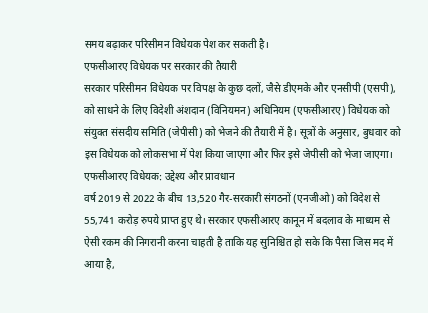समय बढ़ाकर परिसीमन विधेयक पेश कर सकती है।
एफसीआरए विधेयक पर सरकार की तैयारी
सरकार परिसीमन विधेयक पर विपक्ष के कुछ दलों, जैसे डीएमके और एनसीपी (एसपी), को साधने के लिए विदेशी अंशदान (विनियमन) अधिनियम (एफसीआरए) विधेयक को संयुक्त संसदीय समिति (जेपीसी) को भेजने की तैयारी में है। सूत्रों के अनुसार, बुधवार को इस विधेयक को लोकसभा में पेश किया जाएगा और फिर इसे जेपीसी को भेजा जाएगा।
एफसीआरए विधेयक: उद्देश्य और प्रावधान
वर्ष 2019 से 2022 के बीच 13,520 गैर-सरकारी संगठनों (एनजीओ) को विदेश से 55,741 करोड़ रुपये प्राप्त हुए थे। सरकार एफसीआरए कानून में बदलाव के माध्यम से ऐसी रकम की निगरानी करना चाहती है ताकि यह सुनिश्चित हो सके कि पैसा जिस मद में आया है,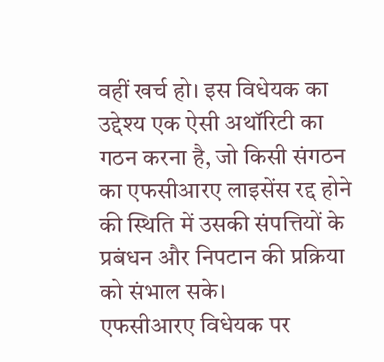वहीं खर्च हो। इस विधेयक का उद्देश्य एक ऐसी अथॉरिटी का गठन करना है, जो किसी संगठन का एफसीआरए लाइसेंस रद्द होने की स्थिति में उसकी संपत्तियों के प्रबंधन और निपटान की प्रक्रिया को संभाल सके।
एफसीआरए विधेयक पर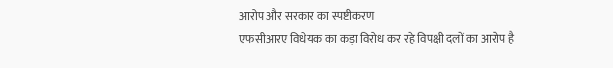आरोप और सरकार का स्पष्टीकरण
एफसीआरए विधेयक का कड़ा विरोध कर रहे विपक्षी दलों का आरोप है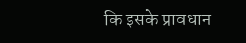कि इसके प्रावधान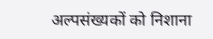अल्पसंख्यकों को निशाना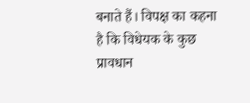बनाते हैं। विपक्ष का कहना है कि विधेयक के कुछ प्रावधान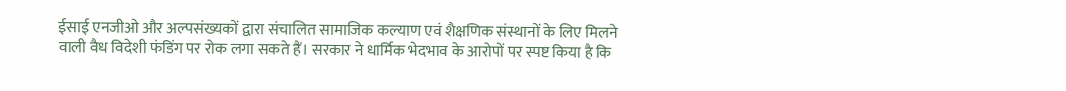ईसाई एनजीओ और अल्पसंख्यकों द्वारा संचालित सामाजिक कल्याण एवं शैक्षणिक संस्थानों के लिए मिलने वाली वैध विदेशी फंडिंग पर रोक लगा सकते हैं। सरकार ने धार्मिक भेदभाव के आरोपों पर स्पष्ट किया है कि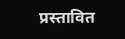प्रस्तावित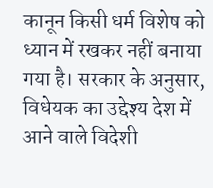कानून किसी धर्म विशेष को ध्यान में रखकर नहीं बनाया गया है। सरकार के अनुसार, विधेयक का उद्देश्य देश में आने वाले विदेशी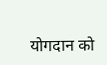योगदान को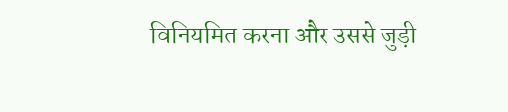विनियमित करना और उससे जुड़ी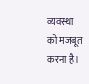व्यवस्था को मजबूत करना है।